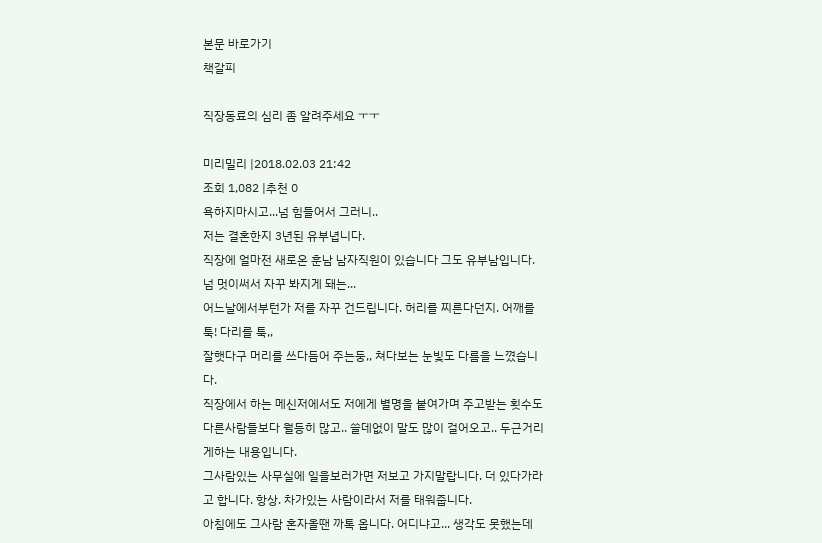본문 바로가기
책갈피

직장동료의 심리 좀 알려주세요 ㅜㅜ

미리밀리 |2018.02.03 21:42
조회 1,082 |추천 0
욕하지마시고...넘 힘들어서 그러니..
저는 결혼한지 3년된 유부녑니다.
직장에 얼마전 새로온 훈남 남자직원이 있습니다 그도 유부남입니다. 넘 멋이써서 자꾸 봐지게 돼는...
어느날에서부턴가 저를 자꾸 건드립니다. 허리를 찌른다던지. 어깨를 툭! 다리를 툭,,
잘햇다구 머리를 쓰다듬어 주는둥,, 쳐다보는 눈빛도 다름을 느꼈습니다.
직장에서 하는 메신저에서도 저에게 별명을 붙여가며 주고받는 횟수도 다른사람들보다 월등히 많고.. 쓸데없이 말도 많이 걸어오고.. 두근거리게하는 내용입니다.
그사람있는 사무실에 일을보러가면 저보고 가지말랍니다. 더 있다가라고 합니다. 항상. 차가있는 사람이라서 저를 태워줍니다.
아침에도 그사람 혼자올땐 까톡 옵니다. 어디냐고... 생각도 못했는데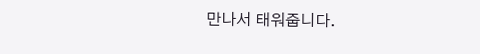만나서 태워줍니다.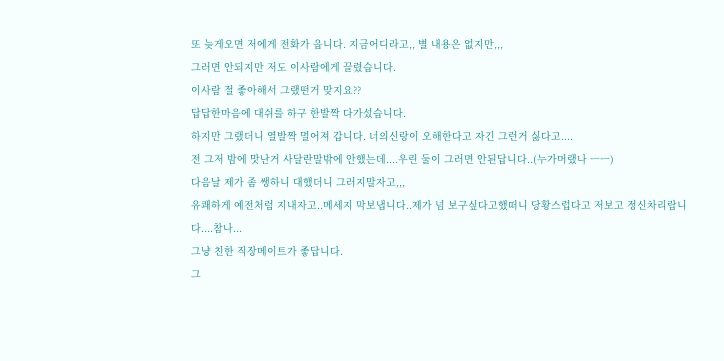또 늦게오면 저에게 전화가 옵니다. 지금어디라고,, 별 내용은 없지만,,,
그러면 안되지만 저도 이사람에게 끌렸습니다.
이사람 절 좋아해서 그랬떤거 맞지요??
답답한마음에 대쉬를 하구 한발짝 다가섰습니다.
하지만 그랬더니 열발짝 멀어져 갑니다. 너의신랑이 오해한다고 자긴 그런거 싫다고....
전 그저 밤에 맛난거 사달란말밖에 안했는데....우린 둘이 그러면 안된답니다..(누가머랬나 ㅡㅡ)
다음날 제가 좀 쌩하니 대했더니 그러지말자고,,,
유쾌하게 예전처럼 지내자고..메세지 막보냅니다..제가 넘 보구싶다고했떠니 당황스럽다고 저보고 정신차리랍니다....참나...
그냥 친한 직장메이트가 좋답니다.
그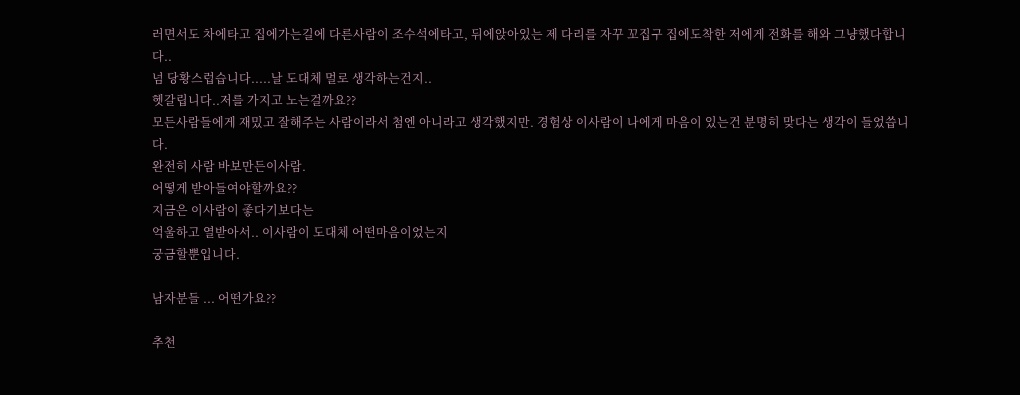러면서도 차에타고 집에가는길에 다른사람이 조수석에타고, 뒤에앉아있는 제 다리를 자꾸 꼬집구 집에도착한 저에게 전화를 해와 그냥했다합니다..
넘 당황스럽습니다.....날 도대체 멀로 생각하는건지..
헷갈립니다..저를 가지고 노는걸까요??
모든사람들에게 재밌고 잘해주는 사람이라서 첨엔 아니라고 생각했지만. 경험상 이사람이 나에게 마음이 있는건 분명히 맞다는 생각이 들었씁니다.
완전히 사람 바보만든이사람.
어떻게 받아들여야할까요??
지금은 이사람이 좋다기보다는
억울하고 열받아서.. 이사람이 도대체 어떤마음이었는지
궁금할뿐입니다.

남자분들 ... 어떤가요??

추천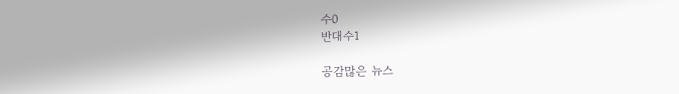수0
반대수1

공감많은 뉴스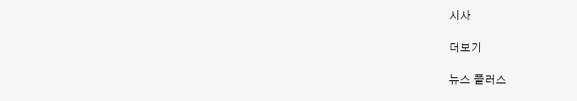시사

더보기

뉴스 플러스